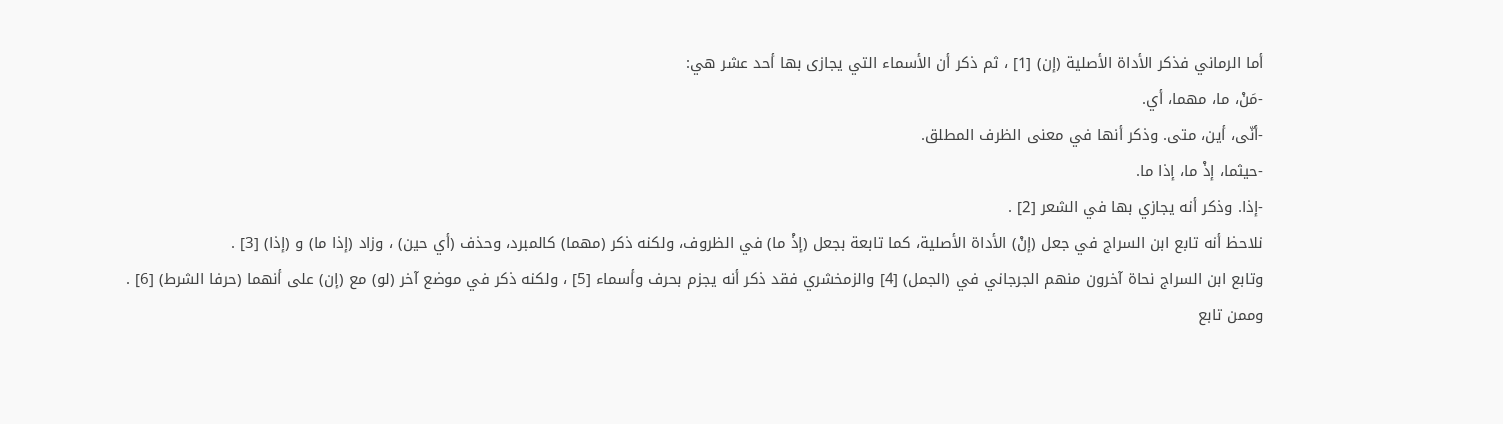أما الرماني فذكر الأداة الأصلية (إن) [1] ، ثم ذكر أن الأسماء التي يجازى بها أحد عشر هي:
-مَنْ، ما، مهما، أي.
-أنّى، أين، متى. وذكر أنها في معنى الظرف المطلق.
-حيثما، إذْ ما، إذا ما.
-إذا. وذكر أنه يجازي بها في الشعر [2] .
نلاحظ أنه تابع ابن السراج في جعل (إنْ) الأداة الأصلية، كما تابعة بجعل (إذْ ما) في الظروف، ولكنه ذكر (مهما) كالمبرد، وحذف (أي حين) ، وزاد (إذا ما) و (إذا) [3] .
وتابع ابن السراج نحاة آخرون منهم الجرجاني في (الجمل) [4] والزمخشري فقد ذكر أنه يجزم بحرف وأسماء [5] ، ولكنه ذكر في موضع آخر (لو) مع (إن) على أنهما (حرفا الشرط) [6] .
وممن تابع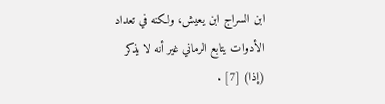ابن السراج ابن يعيش، ولكنه في تعداد الأدوات يتابع الرماني غير أنه لا يذكر (إذا) [7] .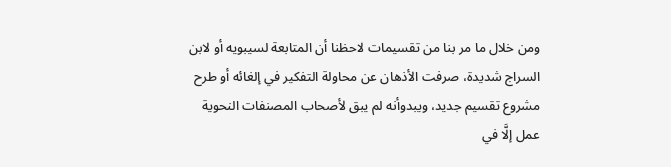ومن خلال ما مر بنا من تقسيمات لاحظنا أن المتابعة لسيبويه أو لابن السراج شديدة، صرفت الأذهان عن محاولة التفكير في إلغائه أو طرح مشروع تقسيم جديد، ويبدوأنه لم يبق لأصحاب المصنفات النحوية عمل إلَّا في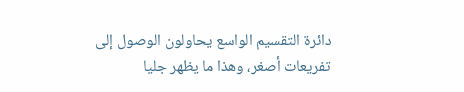دائرة التقسيم الواسع يحاولون الوصول إلى تفريعات أصغر، وهذا ما يظهر جليا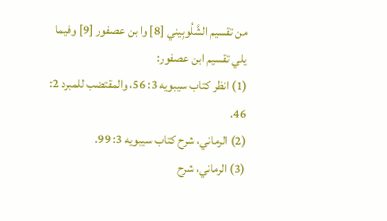من تقسيم الشَّلُوبِيني [8] وا بن عصفور [9] وفيما يلي تقسيم ابن عصفور:
(1) انظر كتاب سيبويه 3: 56، والمقتضب للمبرد 2: 46.
(2) الرماني، شرح كتاب سيبويه 3: 99.
(3) الرماني، شرح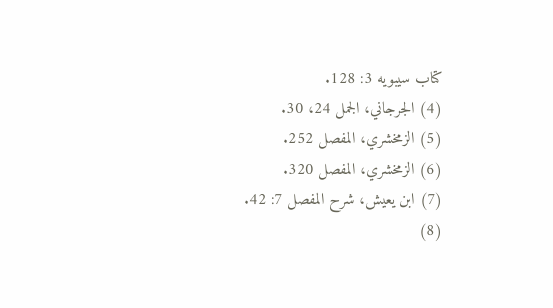كتاب سيبويه 3: 128.
(4) الجرجاني، الجمل 24، 30.
(5) الزمخشري، المفصل 252.
(6) الزمخشري، المفصل 320.
(7) ابن يعيش، شرح المفصل 7: 42.
(8)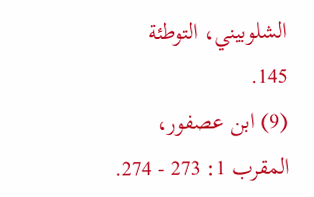الشلوبيني، التوطئة 145.
(9) ابن عصفور، المقرب 1: 273 - 274.